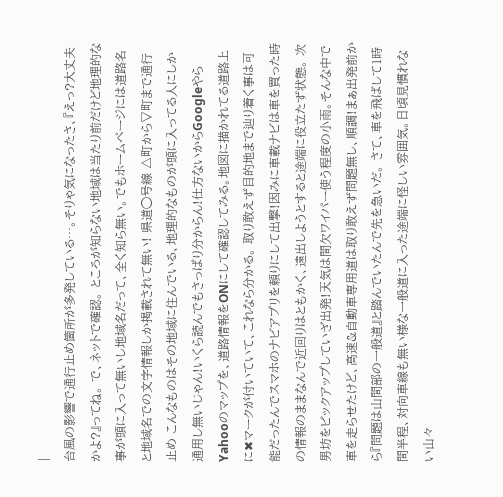|
台風の影響で通行止め箇所が多発している…。そりゃ気になったさ、『えっ?大丈夫かよ?』ってね。 で、ネットで確認。 ところが知らない地域は当たり前だけど地理的な事が頭に入って無いし地域名だって、全く知ら無い。でもホームページには道路名と地域名での文字情報しか掲載されて無い! 県道◯号線 △町から▽町まで通行止め こんなものはその地域に住んでいる、地理的なものが頭に入ってる人にしか通用し無いじゃん!いくら読んでもさっぱり分からん!仕方ないからGoogleやらYahooのマップを、道路情報をONにして確認してみる。地図に描かれてる道路上に✖マークが付いていて、これなら分かる。 取り敢えず目的地まで辿り着く事は可能だったんでスマホのナビアプリを頼りにして出撃!因みに車載ナビは車を買った時の情報のままなんで近回りはともかく、遠出しようとすると途端に役立たず状態。 次男坊をピックアップしていざ出発!天気は間欠ワイパー使う程度の小雨。そんな中で車を走らせたけど、高速&自動車専用道は取り敢えず問題無し、順調!まぁ出発前から『問題は山間部の一般道』と踏んでいたんで先を急いだ。 さて、車を飛ばして1時間半程、対向車線も無い様な一般道に入った途端に怪しい雰囲気。日頃見慣れない山々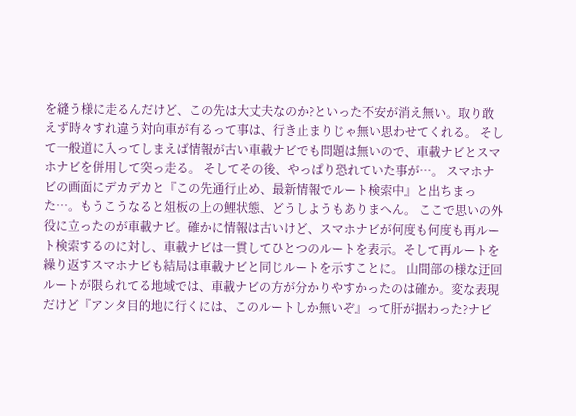を縫う様に走るんだけど、この先は大丈夫なのか?といった不安が消え無い。取り敢えず時々すれ違う対向車が有るって事は、行き止まりじゃ無い思わせてくれる。 そして一般道に入ってしまえば情報が古い車載ナビでも問題は無いので、車載ナビとスマホナビを併用して突っ走る。 そしてその後、やっぱり恐れていた事が…。 スマホナビの画面にデカデカと『この先通行止め、最新情報でルート検索中』と出ちまった…。もうこうなると俎板の上の鯉状態、どうしようもありまへん。 ここで思いの外役に立ったのが車載ナビ。確かに情報は古いけど、スマホナビが何度も何度も再ルート検索するのに対し、車載ナビは一貫してひとつのルートを表示。そして再ルートを繰り返すスマホナビも結局は車載ナビと同じルートを示すことに。 山間部の様な迂回ルートが限られてる地域では、車載ナビの方が分かりやすかったのは確か。変な表現だけど『アンタ目的地に行くには、このルートしか無いぞ』って肝が据わった?ナビ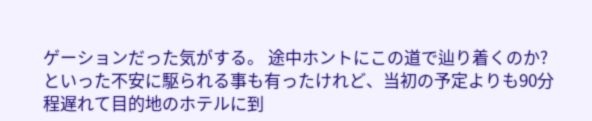ゲーションだった気がする。 途中ホントにこの道で辿り着くのか?といった不安に駆られる事も有ったけれど、当初の予定よりも90分程遅れて目的地のホテルに到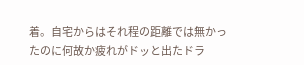着。自宅からはそれ程の距離では無かったのに何故か疲れがドッと出たドラ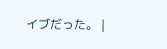イブだった。 |